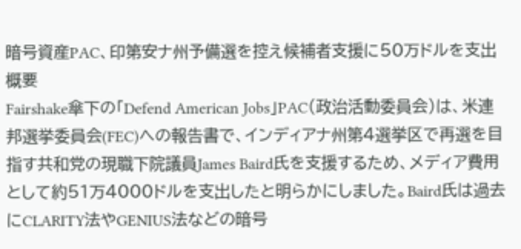暗号資産PAC、印第安ナ州予備選を控え候補者支援に50万ドルを支出
概要
Fairshake傘下の「Defend American Jobs」PAC(政治活動委員会)は、米連邦選挙委員会(FEC)への報告書で、インディアナ州第4選挙区で再選を目指す共和党の現職下院議員James Baird氏を支援するため、メディア費用として約51万4000ドルを支出したと明らかにしました。Baird氏は過去にCLARITY法やGENIUS法などの暗号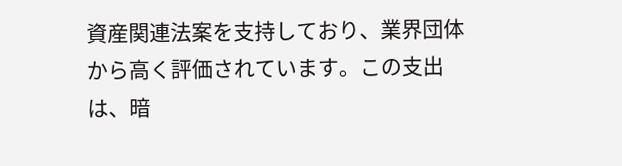資産関連法案を支持しており、業界団体から高く評価されています。この支出は、暗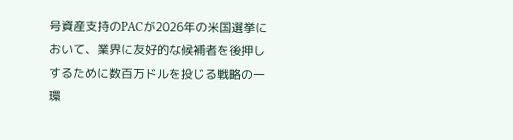号資産支持のPACが2026年の米国選挙において、業界に友好的な候補者を後押しするために数百万ドルを投じる戦略の一環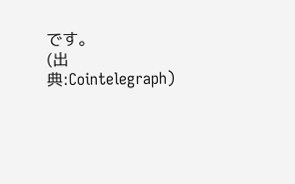です。
(出典:Cointelegraph)